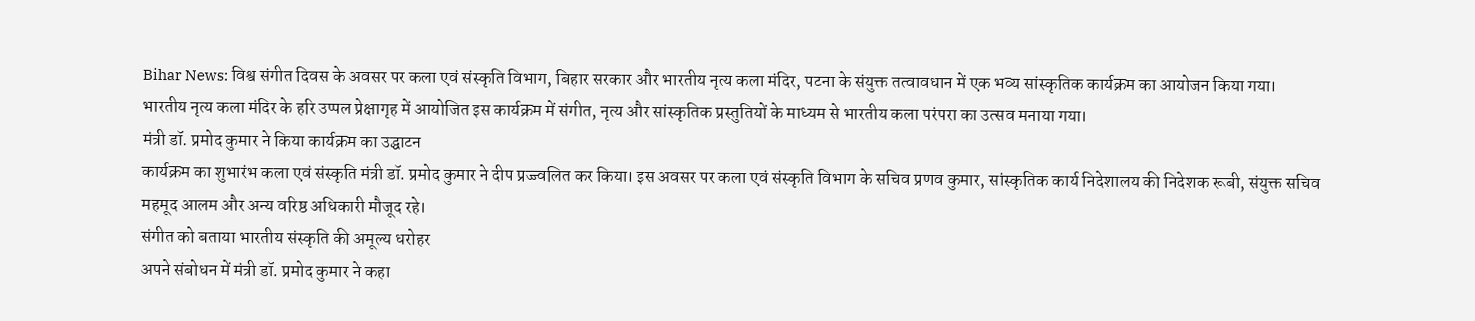Bihar News: विश्व संगीत दिवस के अवसर पर कला एवं संस्कृति विभाग, बिहार सरकार और भारतीय नृत्य कला मंदिर, पटना के संयुक्त तत्वावधान में एक भव्य सांस्कृतिक कार्यक्रम का आयोजन किया गया। भारतीय नृत्य कला मंदिर के हरि उप्पल प्रेक्षागृह में आयोजित इस कार्यक्रम में संगीत, नृत्य और सांस्कृतिक प्रस्तुतियों के माध्यम से भारतीय कला परंपरा का उत्सव मनाया गया।
मंत्री डॉ. प्रमोद कुमार ने किया कार्यक्रम का उद्घाटन
कार्यक्रम का शुभारंभ कला एवं संस्कृति मंत्री डॉ. प्रमोद कुमार ने दीप प्रज्ज्वलित कर किया। इस अवसर पर कला एवं संस्कृति विभाग के सचिव प्रणव कुमार, सांस्कृतिक कार्य निदेशालय की निदेशक रूबी, संयुक्त सचिव महमूद आलम और अन्य वरिष्ठ अधिकारी मौजूद रहे।
संगीत को बताया भारतीय संस्कृति की अमूल्य धरोहर
अपने संबोधन में मंत्री डॉ. प्रमोद कुमार ने कहा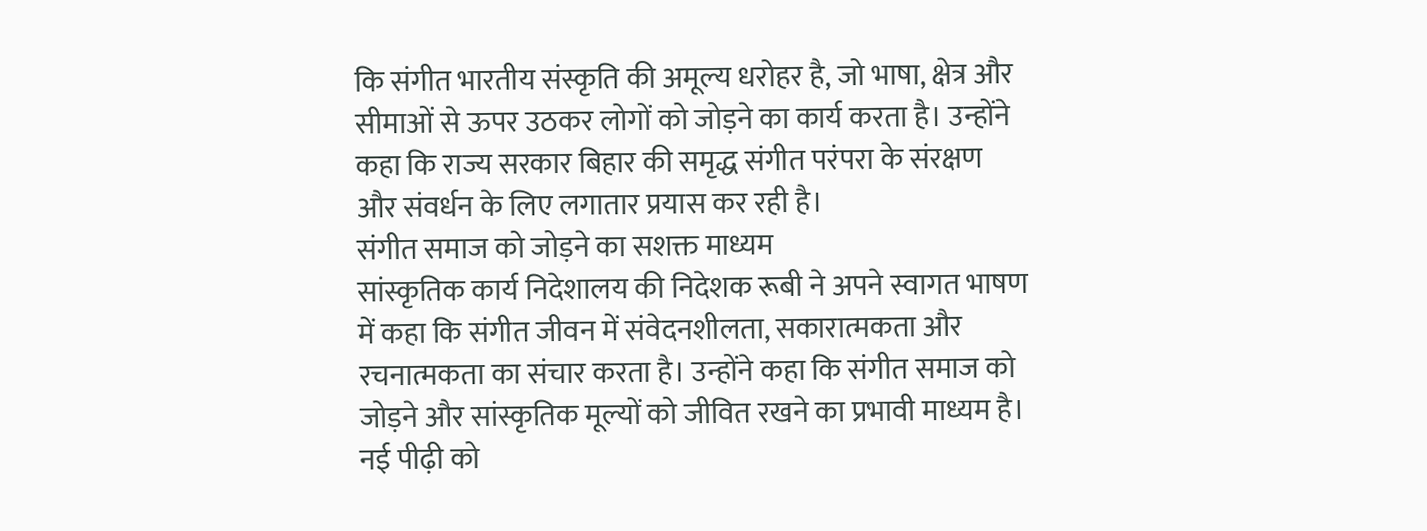कि संगीत भारतीय संस्कृति की अमूल्य धरोहर है, जो भाषा, क्षेत्र और सीमाओं से ऊपर उठकर लोगों को जोड़ने का कार्य करता है। उन्होंने कहा कि राज्य सरकार बिहार की समृद्ध संगीत परंपरा के संरक्षण और संवर्धन के लिए लगातार प्रयास कर रही है।
संगीत समाज को जोड़ने का सशक्त माध्यम
सांस्कृतिक कार्य निदेशालय की निदेशक रूबी ने अपने स्वागत भाषण में कहा कि संगीत जीवन में संवेदनशीलता, सकारात्मकता और रचनात्मकता का संचार करता है। उन्होंने कहा कि संगीत समाज को जोड़ने और सांस्कृतिक मूल्यों को जीवित रखने का प्रभावी माध्यम है।
नई पीढ़ी को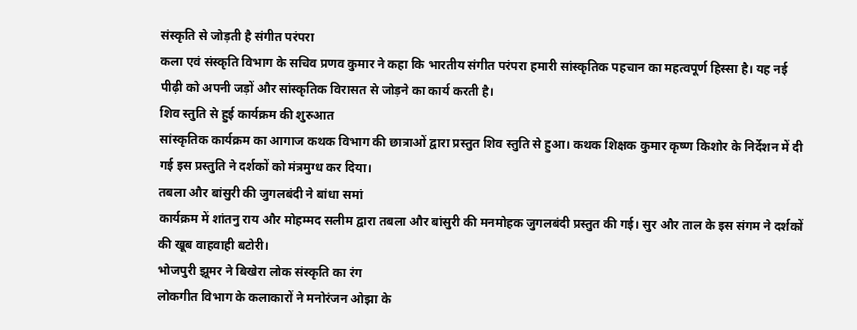संस्कृति से जोड़ती है संगीत परंपरा
कला एवं संस्कृति विभाग के सचिव प्रणव कुमार ने कहा कि भारतीय संगीत परंपरा हमारी सांस्कृतिक पहचान का महत्वपूर्ण हिस्सा है। यह नई पीढ़ी को अपनी जड़ों और सांस्कृतिक विरासत से जोड़ने का कार्य करती है।
शिव स्तुति से हुई कार्यक्रम की शुरुआत
सांस्कृतिक कार्यक्रम का आगाज कथक विभाग की छात्राओं द्वारा प्रस्तुत शिव स्तुति से हुआ। कथक शिक्षक कुमार कृष्ण किशोर के निर्देशन में दी गई इस प्रस्तुति ने दर्शकों को मंत्रमुग्ध कर दिया।
तबला और बांसुरी की जुगलबंदी ने बांधा समां
कार्यक्रम में शांतनु राय और मोहम्मद सलीम द्वारा तबला और बांसुरी की मनमोहक जुगलबंदी प्रस्तुत की गई। सुर और ताल के इस संगम ने दर्शकों की खूब वाहवाही बटोरी।
भोजपुरी झूमर ने बिखेरा लोक संस्कृति का रंग
लोकगीत विभाग के कलाकारों ने मनोरंजन ओझा के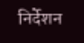निर्देशन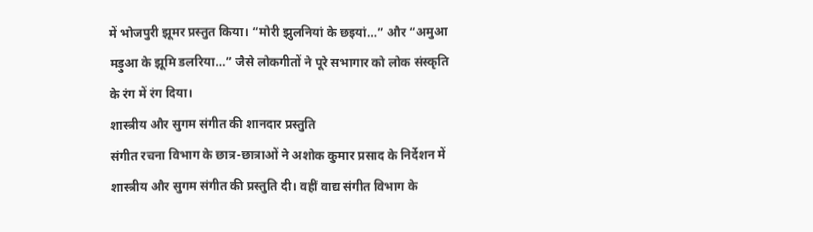में भोजपुरी झूमर प्रस्तुत किया। “मोरी झुलनियां के छइयां…” और “अमुआ मड़ुआ के झूमि डलरिया…” जैसे लोकगीतों ने पूरे सभागार को लोक संस्कृति के रंग में रंग दिया।
शास्त्रीय और सुगम संगीत की शानदार प्रस्तुति
संगीत रचना विभाग के छात्र-छात्राओं ने अशोक कुमार प्रसाद के निर्देशन में शास्त्रीय और सुगम संगीत की प्रस्तुति दी। वहीं वाद्य संगीत विभाग के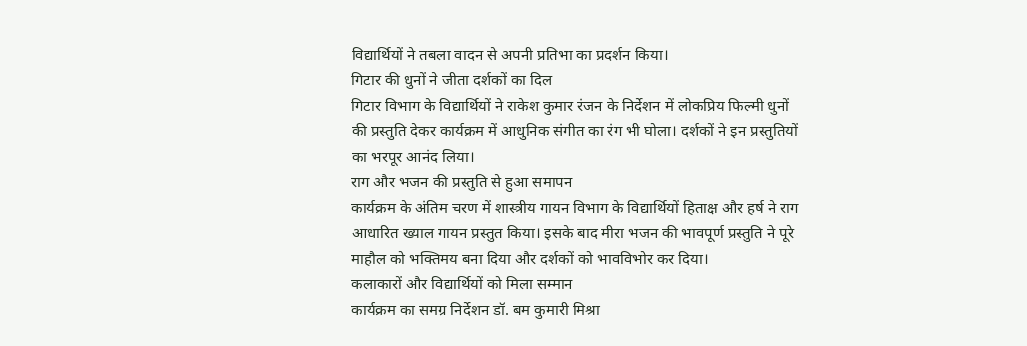विद्यार्थियों ने तबला वादन से अपनी प्रतिभा का प्रदर्शन किया।
गिटार की धुनों ने जीता दर्शकों का दिल
गिटार विभाग के विद्यार्थियों ने राकेश कुमार रंजन के निर्देशन में लोकप्रिय फिल्मी धुनों की प्रस्तुति देकर कार्यक्रम में आधुनिक संगीत का रंग भी घोला। दर्शकों ने इन प्रस्तुतियों का भरपूर आनंद लिया।
राग और भजन की प्रस्तुति से हुआ समापन
कार्यक्रम के अंतिम चरण में शास्त्रीय गायन विभाग के विद्यार्थियों हिताक्ष और हर्ष ने राग आधारित ख्याल गायन प्रस्तुत किया। इसके बाद मीरा भजन की भावपूर्ण प्रस्तुति ने पूरे माहौल को भक्तिमय बना दिया और दर्शकों को भावविभोर कर दिया।
कलाकारों और विद्यार्थियों को मिला सम्मान
कार्यक्रम का समग्र निर्देशन डॉ. बम कुमारी मिश्रा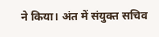ने किया। अंत में संयुक्त सचिव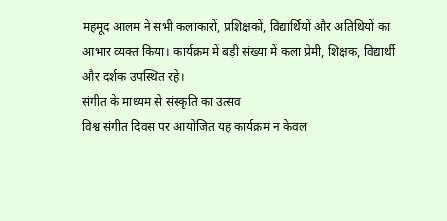महमूद आलम ने सभी कलाकारों, प्रशिक्षकों, विद्यार्थियों और अतिथियों का आभार व्यक्त किया। कार्यक्रम में बड़ी संख्या में कला प्रेमी, शिक्षक, विद्यार्थी और दर्शक उपस्थित रहे।
संगीत के माध्यम से संस्कृति का उत्सव
विश्व संगीत दिवस पर आयोजित यह कार्यक्रम न केवल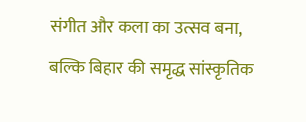संगीत और कला का उत्सव बना, बल्कि बिहार की समृद्ध सांस्कृतिक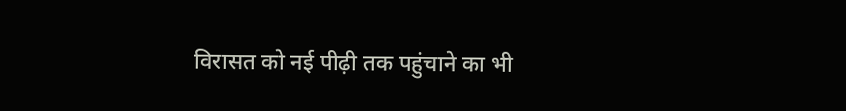विरासत को नई पीढ़ी तक पहुंचाने का भी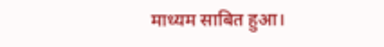माध्यम साबित हुआ।